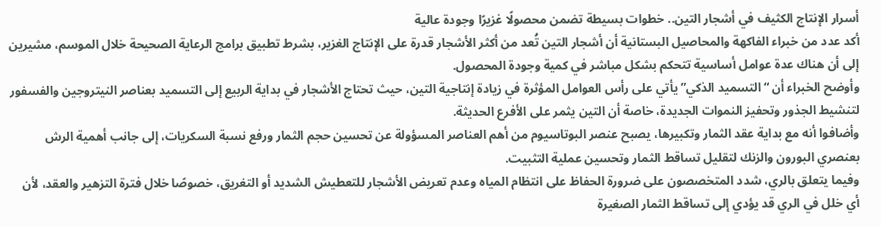أسرار الإنتاج الكثيف في أشجار التين.. خطوات بسيطة تضمن محصولًا غزيرًا وجودة عالية
أكد عدد من خبراء الفاكهة والمحاصيل البستانية أن أشجار التين تُعد من أكثر الأشجار قدرة على الإنتاج الغزير، بشرط تطبيق برامج الرعاية الصحيحة خلال الموسم، مشيرين إلى أن هناك عدة عوامل أساسية تتحكم بشكل مباشر في كمية وجودة المحصول.
وأوضح الخبراء أن “التسميد الذكي” يأتي على رأس العوامل المؤثرة في زيادة إنتاجية التين، حيث تحتاج الأشجار في بداية الربيع إلى التسميد بعناصر النيتروجين والفسفور لتنشيط الجذور وتحفيز النموات الجديدة، خاصة أن التين يثمر على الأفرع الحديثة.
وأضافوا أنه مع بداية عقد الثمار وتكبيرها، يصبح عنصر البوتاسيوم من أهم العناصر المسؤولة عن تحسين حجم الثمار ورفع نسبة السكريات، إلى جانب أهمية الرش بعنصري البورون والزنك لتقليل تساقط الثمار وتحسين عملية التثبيت.
وفيما يتعلق بالري، شدد المتخصصون على ضرورة الحفاظ على انتظام المياه وعدم تعريض الأشجار للتعطيش الشديد أو التغريق، خصوصًا خلال فترة التزهير والعقد، لأن أي خلل في الري قد يؤدي إلى تساقط الثمار الصغيرة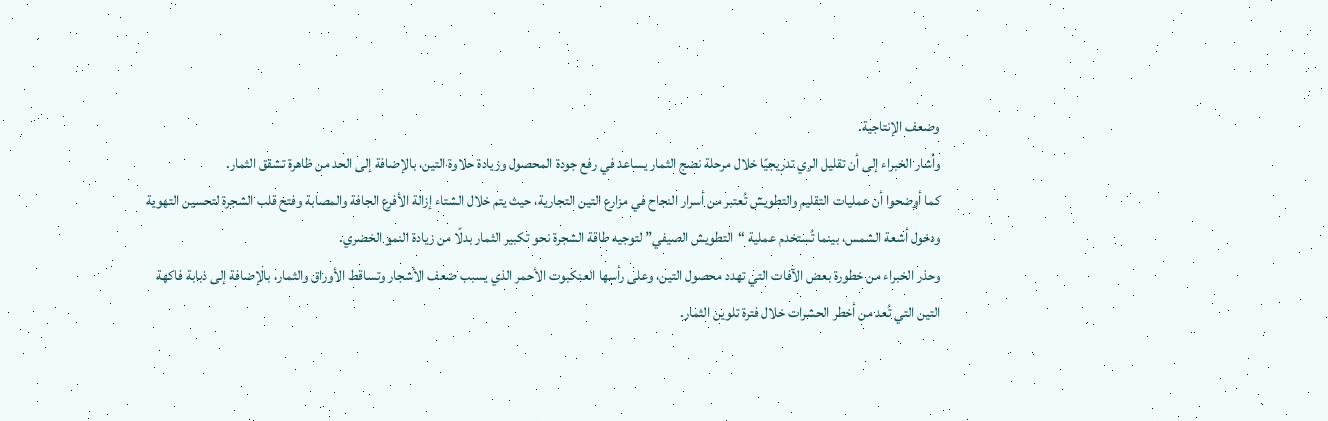وضعف الإنتاجية.
وأشار الخبراء إلى أن تقليل الري تدريجيًا خلال مرحلة نضج الثمار يساعد في رفع جودة المحصول وزيادة حلاوة التين، بالإضافة إلى الحد من ظاهرة تشقق الثمار.
كما أوضحوا أن عمليات التقليم والتطويش تُعتبر من أسرار النجاح في مزارع التين التجارية، حيث يتم خلال الشتاء إزالة الأفرع الجافة والمصابة وفتح قلب الشجرة لتحسين التهوية ودخول أشعة الشمس، بينما تُستخدم عملية “التطويش الصيفي” لتوجيه طاقة الشجرة نحو تكبير الثمار بدلًا من زيادة النمو الخضري.
وحذر الخبراء من خطورة بعض الآفات التي تهدد محصول التين، وعلى رأسها العنكبوت الأحمر الذي يسبب ضعف الأشجار وتساقط الأوراق والثمار، بالإضافة إلى ذبابة فاكهة التين التي تُعد من أخطر الحشرات خلال فترة تلوين الثمار.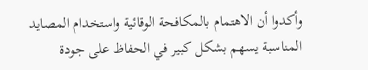وأكدوا أن الاهتمام بالمكافحة الوقائية واستخدام المصايد المناسبة يسهم بشكل كبير في الحفاظ على جودة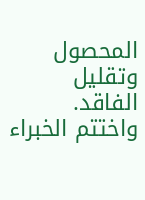المحصول وتقليل الفاقد.
واختتم الخبراء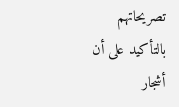تصريحاتهم بالتأكيد على أن أشجار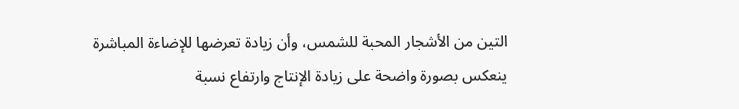التين من الأشجار المحبة للشمس، وأن زيادة تعرضها للإضاءة المباشرة ينعكس بصورة واضحة على زيادة الإنتاج وارتفاع نسبة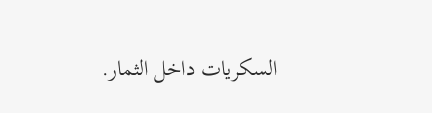السكريات داخل الثمار.